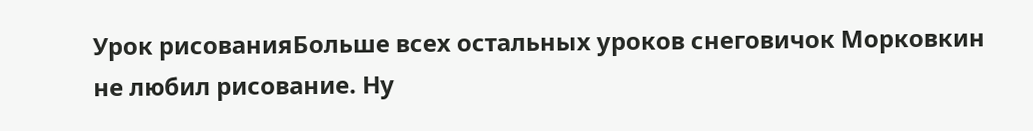Урок рисованияБольше всех остальных уроков снеговичок Морковкин не любил рисование. Ну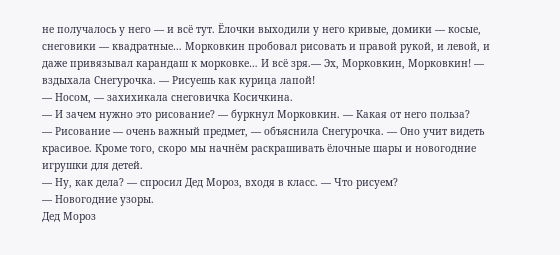не получалось у него — и всё тут. Ёлочки выходили у него кривые, домики — косые, снеговики — квадратные… Морковкин пробовал рисовать и правой рукой, и левой, и даже привязывал карандаш к морковке… И всё зря.— Эх, Морковкин, Морковкин! — вздыхала Снегурочка. — Рисуешь как курица лапой!
— Носом, — захихикала снеговичка Косичкина.
— И зачем нужно это рисование? — буркнул Морковкин. — Какая от него польза?
— Рисование — очень важный предмет, — объяснила Снегурочка. — Оно учит видеть красивое. Кроме того, скоро мы начнём раскрашивать ёлочные шары и новогодние игрушки для детей.
— Ну, как дела? — спросил Дед Мороз, входя в класс. — Что рисуем?
— Новогодние узоры.
Дед Мороз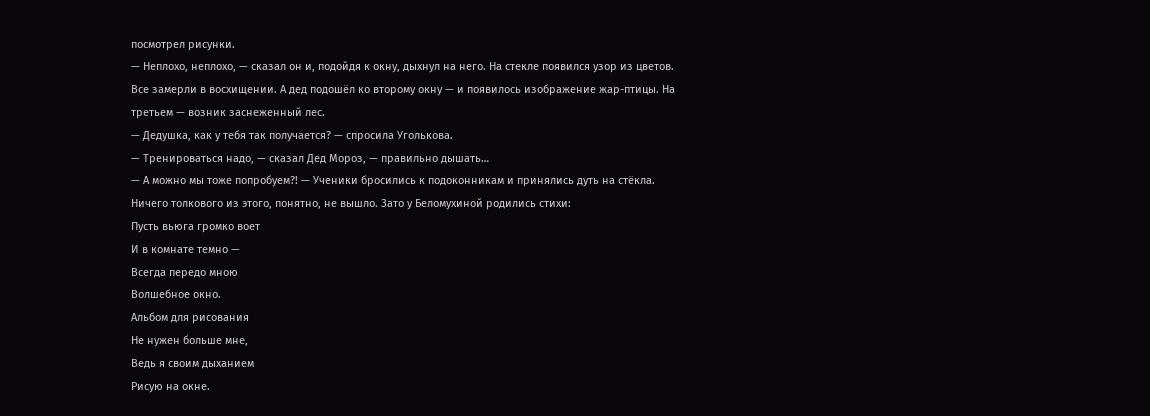посмотрел рисунки.
— Неплохо, неплохо, — сказал он и, подойдя к окну, дыхнул на него. На стекле появился узор из цветов.
Все замерли в восхищении. А дед подошёл ко второму окну — и появилось изображение жар-птицы. На третьем — возник заснеженный лес.
— Дедушка, как у тебя так получается? — спросила Уголькова.
— Тренироваться надо, — сказал Дед Мороз, — правильно дышать…
— А можно мы тоже попробуем?! — Ученики бросились к подоконникам и принялись дуть на стёкла.
Ничего толкового из этого, понятно, не вышло. Зато у Беломухиной родились стихи:
Пусть вьюга громко воет
И в комнате темно —
Всегда передо мною
Волшебное окно.
Альбом для рисования
Не нужен больше мне,
Ведь я своим дыханием
Рисую на окне.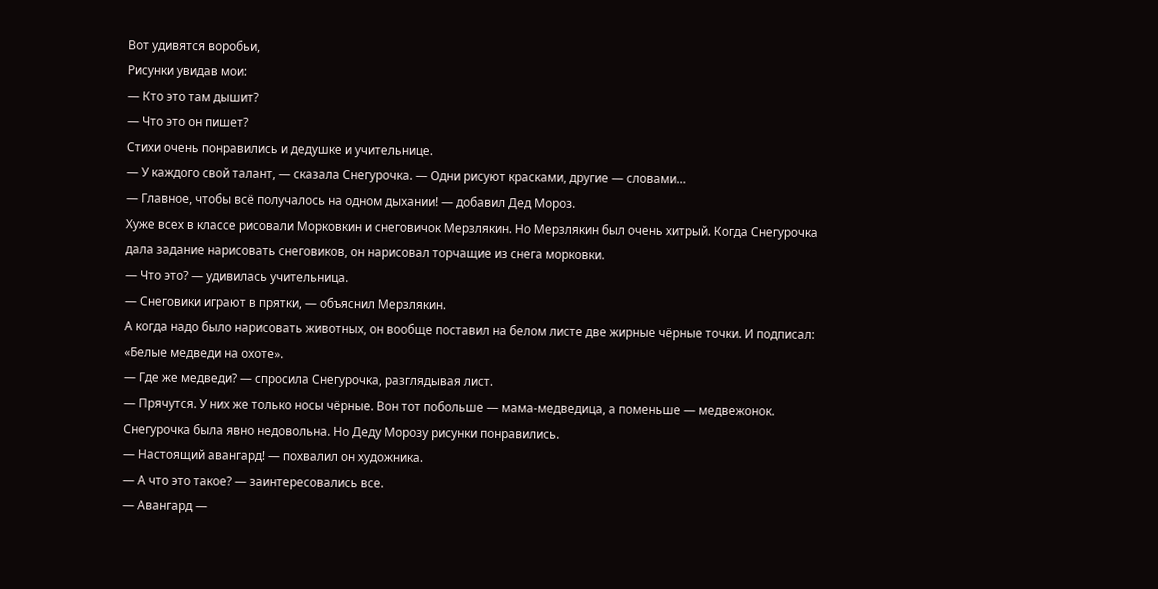Вот удивятся воробьи,
Рисунки увидав мои:
— Кто это там дышит?
— Что это он пишет?
Стихи очень понравились и дедушке и учительнице.
— У каждого свой талант, — сказала Снегурочка. — Одни рисуют красками, другие — словами…
— Главное, чтобы всё получалось на одном дыхании! — добавил Дед Мороз.
Хуже всех в классе рисовали Морковкин и снеговичок Мерзлякин. Но Мерзлякин был очень хитрый. Когда Снегурочка дала задание нарисовать снеговиков, он нарисовал торчащие из снега морковки.
— Что это? — удивилась учительница.
— Снеговики играют в прятки, — объяснил Мерзлякин.
А когда надо было нарисовать животных, он вообще поставил на белом листе две жирные чёрные точки. И подписал: «Белые медведи на охоте».
— Где же медведи? — спросила Снегурочка, разглядывая лист.
— Прячутся. У них же только носы чёрные. Вон тот побольше — мама-медведица, а поменьше — медвежонок.
Снегурочка была явно недовольна. Но Деду Морозу рисунки понравились.
— Настоящий авангард! — похвалил он художника.
— А что это такое? — заинтересовались все.
— Авангард —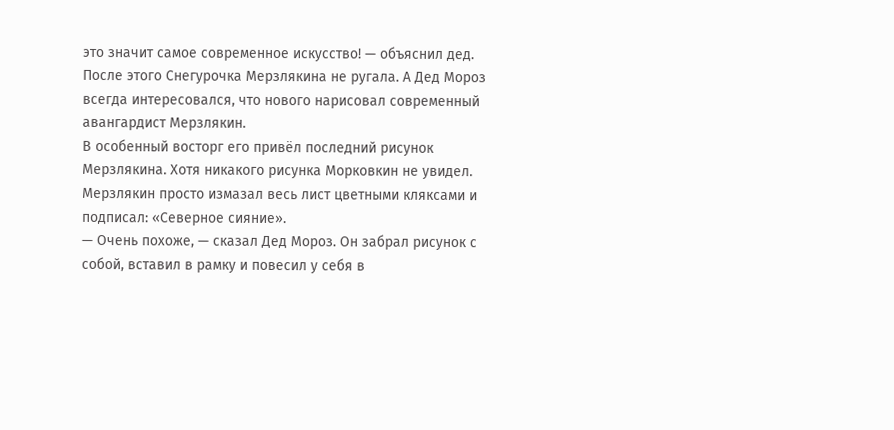это значит самое современное искусство! — объяснил дед.
После этого Снегурочка Мерзлякина не ругала. А Дед Мороз всегда интересовался, что нового нарисовал современный авангардист Мерзлякин.
В особенный восторг его привёл последний рисунок Мерзлякина. Хотя никакого рисунка Морковкин не увидел. Мерзлякин просто измазал весь лист цветными кляксами и подписал: «Северное сияние».
— Очень похоже, — сказал Дед Мороз. Он забрал рисунок с собой, вставил в рамку и повесил у себя в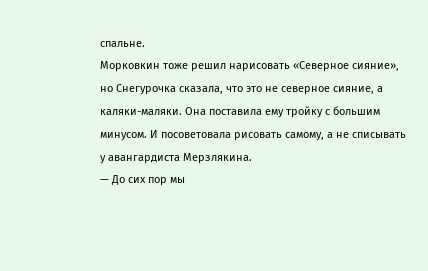спальне.
Морковкин тоже решил нарисовать «Северное сияние», но Снегурочка сказала, что это не северное сияние, а каляки-маляки. Она поставила ему тройку с большим минусом. И посоветовала рисовать самому, а не списывать у авангардиста Мерзлякина.
— До сих пор мы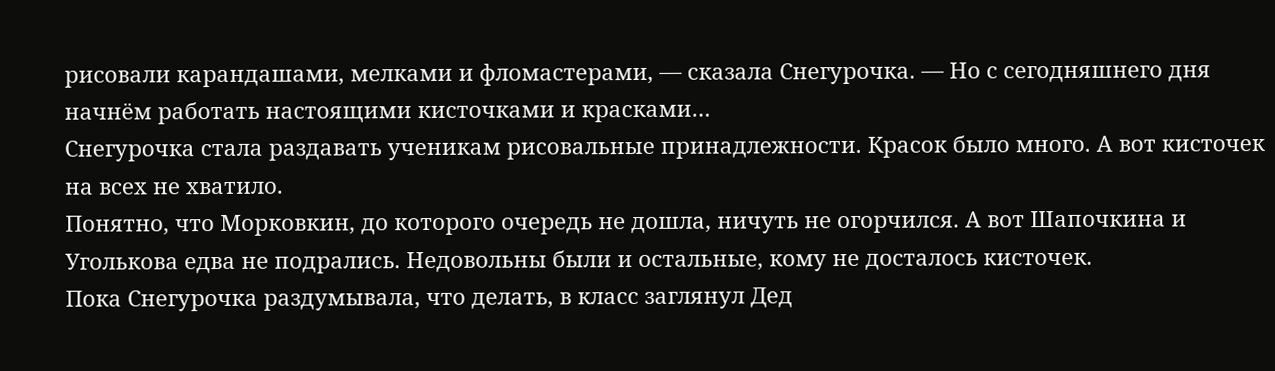рисовали карандашами, мелками и фломастерами, — сказала Снегурочка. — Но с сегодняшнего дня начнём работать настоящими кисточками и красками…
Снегурочка стала раздавать ученикам рисовальные принадлежности. Красок было много. А вот кисточек на всех не хватило.
Понятно, что Морковкин, до которого очередь не дошла, ничуть не огорчился. А вот Шапочкина и Уголькова едва не подрались. Недовольны были и остальные, кому не досталось кисточек.
Пока Снегурочка раздумывала, что делать, в класс заглянул Дед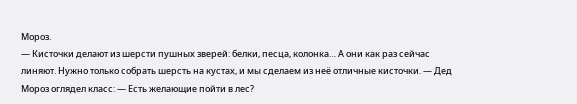Мороз.
— Кисточки делают из шерсти пушных зверей: белки, песца, колонка… А они как раз сейчас линяют. Нужно только собрать шерсть на кустах, и мы сделаем из неё отличные кисточки. — Дед Мороз оглядел класс: — Есть желающие пойти в лес?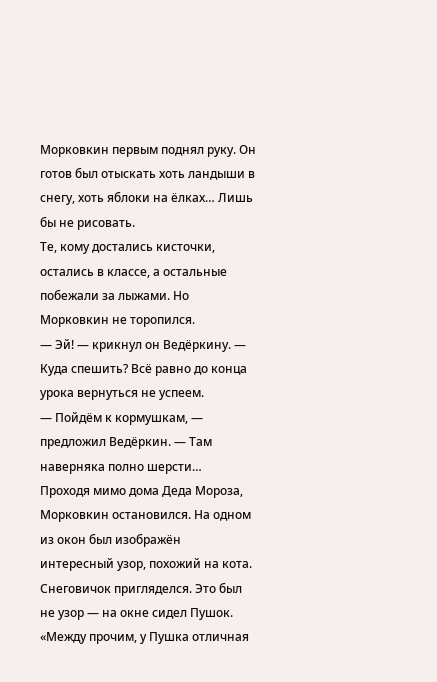Морковкин первым поднял руку. Он готов был отыскать хоть ландыши в снегу, хоть яблоки на ёлках… Лишь бы не рисовать.
Те, кому достались кисточки, остались в классе, а остальные побежали за лыжами. Но Морковкин не торопился.
— Эй! — крикнул он Ведёркину. — Куда спешить? Всё равно до конца урока вернуться не успеем.
— Пойдём к кормушкам, — предложил Ведёркин. — Там наверняка полно шерсти…
Проходя мимо дома Деда Мороза, Морковкин остановился. На одном из окон был изображён интересный узор, похожий на кота. Снеговичок пригляделся. Это был не узор — на окне сидел Пушок.
«Между прочим, у Пушка отличная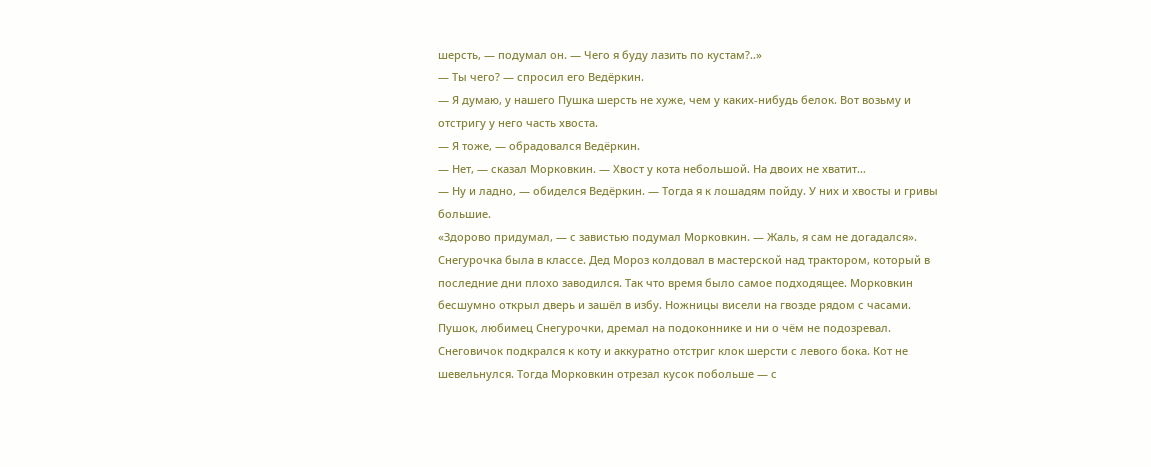шерсть, — подумал он. — Чего я буду лазить по кустам?..»
— Ты чего? — спросил его Ведёркин.
— Я думаю, у нашего Пушка шерсть не хуже, чем у каких-нибудь белок. Вот возьму и отстригу у него часть хвоста.
— Я тоже, — обрадовался Ведёркин.
— Нет, — сказал Морковкин. — Хвост у кота небольшой. На двоих не хватит…
— Ну и ладно, — обиделся Ведёркин. — Тогда я к лошадям пойду. У них и хвосты и гривы большие.
«Здорово придумал, — с завистью подумал Морковкин. — Жаль, я сам не догадался».
Снегурочка была в классе. Дед Мороз колдовал в мастерской над трактором, который в последние дни плохо заводился. Так что время было самое подходящее. Морковкин бесшумно открыл дверь и зашёл в избу. Ножницы висели на гвозде рядом с часами. Пушок, любимец Снегурочки, дремал на подоконнике и ни о чём не подозревал.
Снеговичок подкрался к коту и аккуратно отстриг клок шерсти с левого бока. Кот не шевельнулся. Тогда Морковкин отрезал кусок побольше — с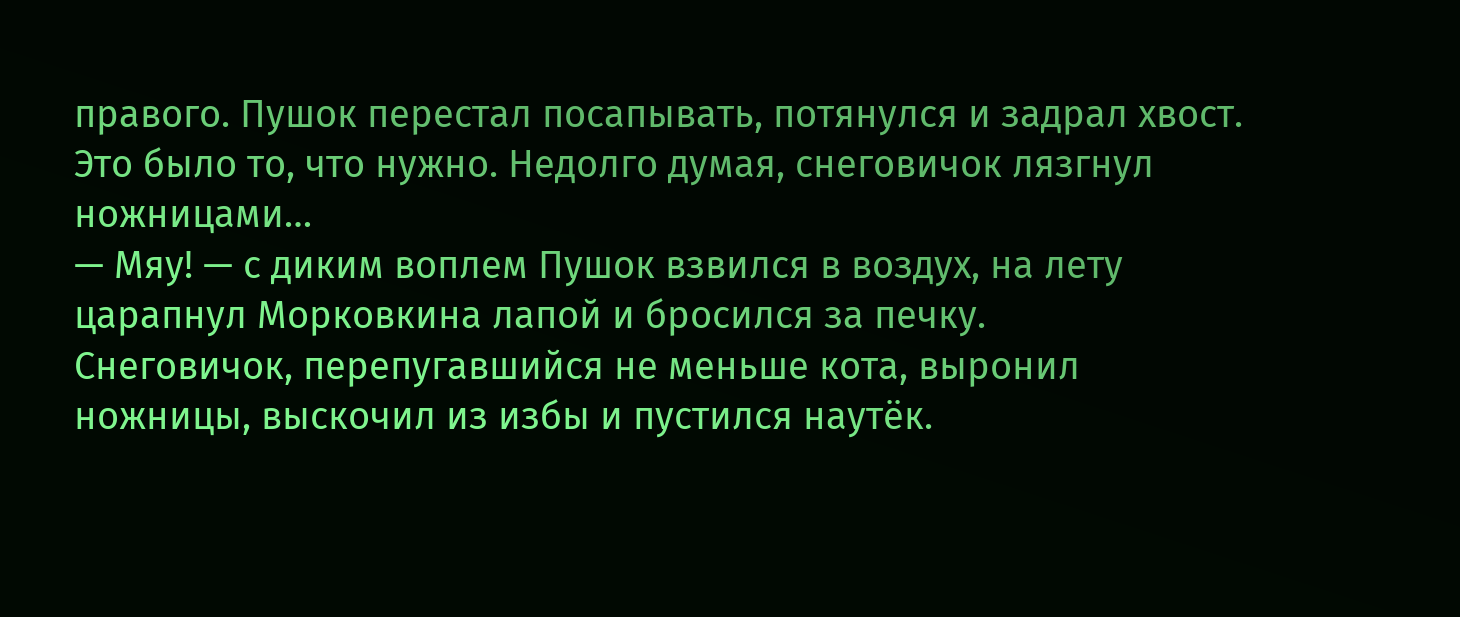правого. Пушок перестал посапывать, потянулся и задрал хвост. Это было то, что нужно. Недолго думая, снеговичок лязгнул ножницами…
— Мяу! — с диким воплем Пушок взвился в воздух, на лету царапнул Морковкина лапой и бросился за печку.
Снеговичок, перепугавшийся не меньше кота, выронил ножницы, выскочил из избы и пустился наутёк.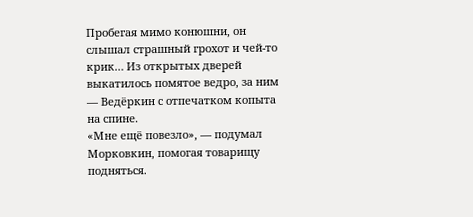Пробегая мимо конюшни, он слышал страшный грохот и чей-то крик… Из открытых дверей выкатилось помятое ведро, за ним — Ведёркин с отпечатком копыта на спине.
«Мне ещё повезло», — подумал Морковкин, помогая товарищу подняться.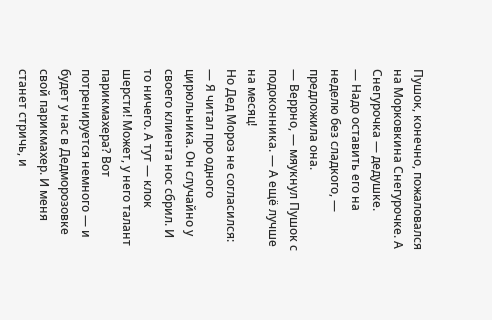Пушок, конечно, пожаловался на Морковкина Снегурочке. А Снегурочка — дедушке.
— Надо оставить его на неделю без сладкого, — предложила она.
— Веррно, — мяукнул Пушок с подоконника. — А ещё лучше на месяц!
Но Дед Мороз не согласился:
— Я читал про одного цирюльника. Он случайно у своего клиента нос сбрил. И то ничего. А тут — клок шерсти! Может, у него талант парикмахера? Вот потренируется немного — и будет у нас в Дедморозовке свой парикмахер. И меня станет стричь, и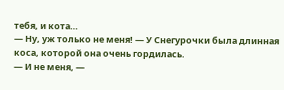тебя, и кота…
— Ну, уж только не меня! — У Снегурочки была длинная коса, которой она очень гордилась.
— И не меня, —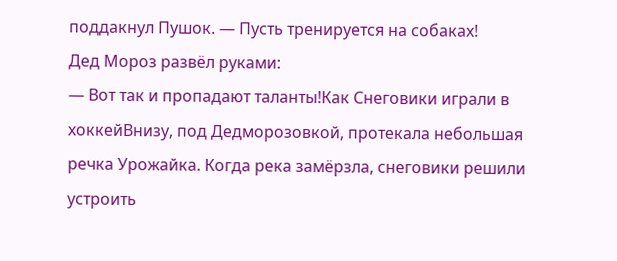поддакнул Пушок. — Пусть тренируется на собаках!
Дед Мороз развёл руками:
— Вот так и пропадают таланты!Как Снеговики играли в хоккейВнизу, под Дедморозовкой, протекала небольшая речка Урожайка. Когда река замёрзла, снеговики решили устроить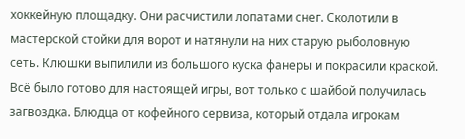хоккейную площадку. Они расчистили лопатами снег. Сколотили в мастерской стойки для ворот и натянули на них старую рыболовную сеть. Клюшки выпилили из большого куска фанеры и покрасили краской. Всё было готово для настоящей игры, вот только с шайбой получилась загвоздка. Блюдца от кофейного сервиза, который отдала игрокам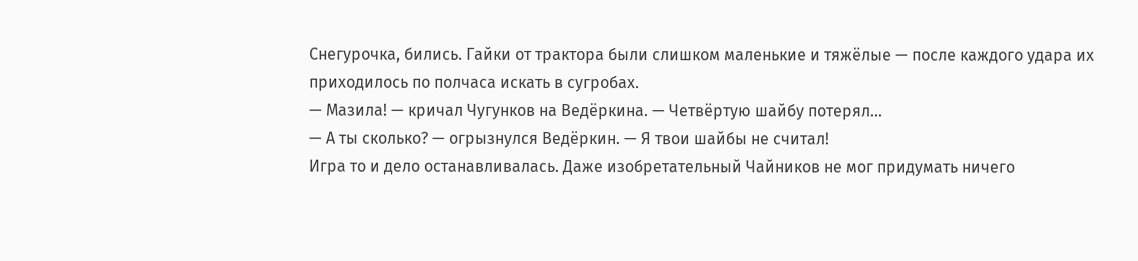Снегурочка, бились. Гайки от трактора были слишком маленькие и тяжёлые — после каждого удара их приходилось по полчаса искать в сугробах.
— Мазила! — кричал Чугунков на Ведёркина. — Четвёртую шайбу потерял…
— А ты сколько? — огрызнулся Ведёркин. — Я твои шайбы не считал!
Игра то и дело останавливалась. Даже изобретательный Чайников не мог придумать ничего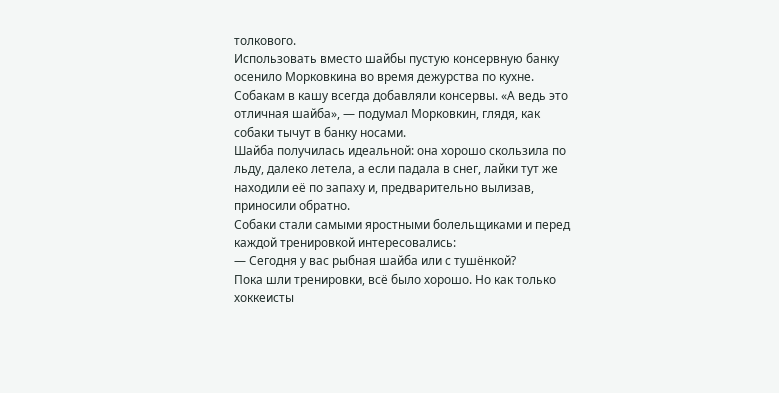толкового.
Использовать вместо шайбы пустую консервную банку осенило Морковкина во время дежурства по кухне. Собакам в кашу всегда добавляли консервы. «А ведь это отличная шайба», — подумал Морковкин, глядя, как собаки тычут в банку носами.
Шайба получилась идеальной: она хорошо скользила по льду, далеко летела, а если падала в снег, лайки тут же находили её по запаху и, предварительно вылизав, приносили обратно.
Собаки стали самыми яростными болельщиками и перед каждой тренировкой интересовались:
— Сегодня у вас рыбная шайба или с тушёнкой?
Пока шли тренировки, всё было хорошо. Но как только хоккеисты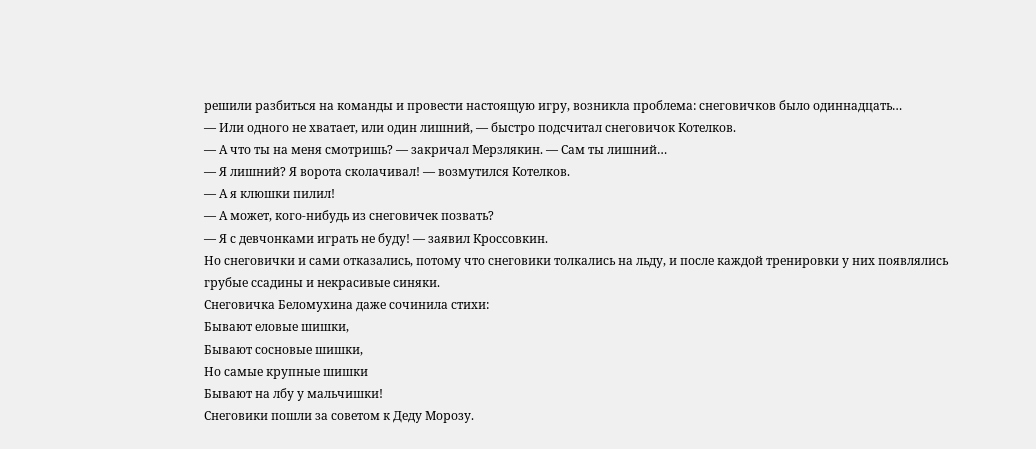решили разбиться на команды и провести настоящую игру, возникла проблема: снеговичков было одиннадцать…
— Или одного не хватает, или один лишний, — быстро подсчитал снеговичок Котелков.
— А что ты на меня смотришь? — закричал Мерзлякин. — Сам ты лишний…
— Я лишний? Я ворота сколачивал! — возмутился Котелков.
— А я клюшки пилил!
— А может, кого-нибудь из снеговичек позвать?
— Я с девчонками играть не буду! — заявил Кроссовкин.
Но снеговички и сами отказались, потому что снеговики толкались на льду, и после каждой тренировки у них появлялись грубые ссадины и некрасивые синяки.
Снеговичка Беломухина даже сочинила стихи:
Бывают еловые шишки,
Бывают сосновые шишки,
Но самые крупные шишки
Бывают на лбу у мальчишки!
Снеговики пошли за советом к Деду Морозу.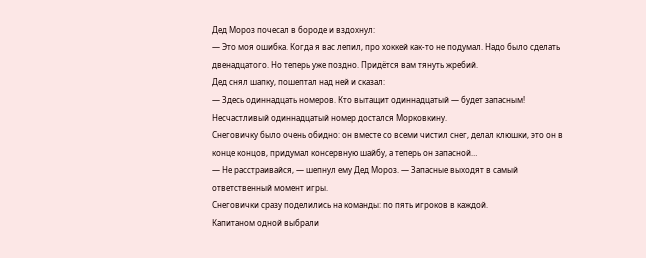Дед Мороз почесал в бороде и вздохнул:
— Это моя ошибка. Когда я вас лепил, про хоккей как-то не подумал. Надо было сделать двенадцатого. Но теперь уже поздно. Придётся вам тянуть жребий.
Дед снял шапку, пошептал над ней и сказал:
— Здесь одиннадцать номеров. Кто вытащит одиннадцатый — будет запасным!
Несчастливый одиннадцатый номер достался Морковкину.
Снеговичку было очень обидно: он вместе со всеми чистил снег, делал клюшки, это он в конце концов, придумал консервную шайбу, а теперь он запасной…
— Не расстраивайся, — шепнул ему Дед Мороз. — Запасные выходят в самый ответственный момент игры.
Снеговички сразу поделились на команды: по пять игроков в каждой.
Капитаном одной выбрали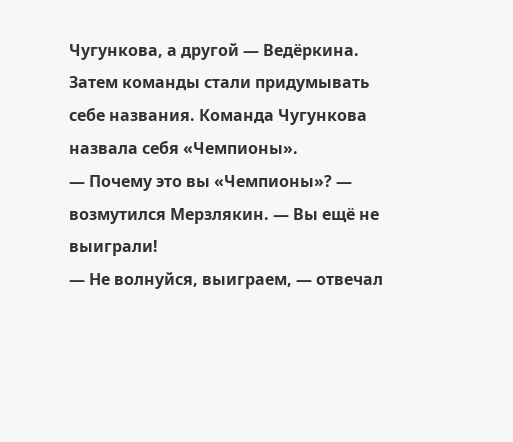Чугункова, а другой — Ведёркина.
Затем команды стали придумывать себе названия. Команда Чугункова назвала себя «Чемпионы».
— Почему это вы «Чемпионы»? — возмутился Мерзлякин. — Вы ещё не выиграли!
— Не волнуйся, выиграем, — отвечал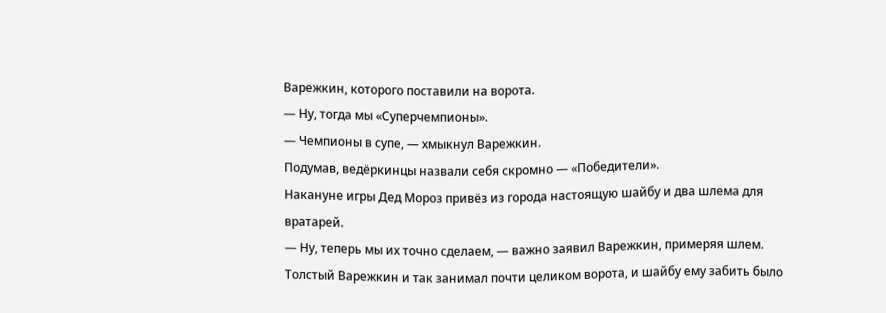Варежкин, которого поставили на ворота.
— Ну, тогда мы «Суперчемпионы».
— Чемпионы в супе, — хмыкнул Варежкин.
Подумав, ведёркинцы назвали себя скромно — «Победители».
Накануне игры Дед Мороз привёз из города настоящую шайбу и два шлема для вратарей.
— Ну, теперь мы их точно сделаем, — важно заявил Варежкин, примеряя шлем.
Толстый Варежкин и так занимал почти целиком ворота, и шайбу ему забить было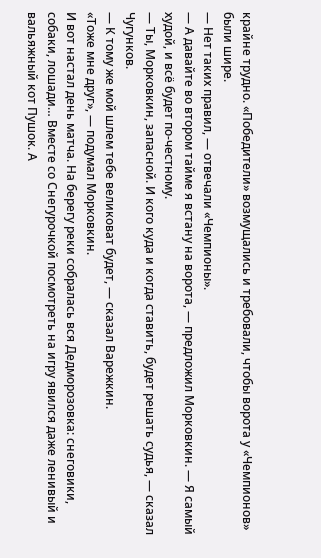крайне трудно. «Победители» возмущались и требовали, чтобы ворота у «Чемпионов» были шире.
— Нет таких правил, — отвечали «Чемпионы».
— А давайте во втором тайме я встану на ворота, — предложил Морковкин. — Я самый худой, и всё будет по-честному.
— Ты, Морковкин, запасной. И кого куда и когда ставить, будет решать судья, — сказал Чугунков.
— К тому же мой шлем тебе великоват будет, — сказал Варежкин.
«Тоже мне друг», — подумал Морковкин.
И вот настал день матча. На берегу реки собралась вся Дедморозовка: снеговики, собаки, лошади… Вместе со Снегурочкой посмотреть на игру явился даже ленивый и вальяжный кот Пушок. А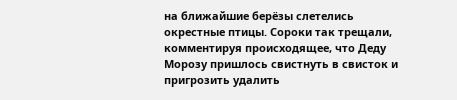на ближайшие берёзы слетелись окрестные птицы. Сороки так трещали, комментируя происходящее, что Деду Морозу пришлось свистнуть в свисток и пригрозить удалить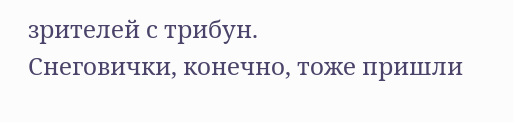зрителей с трибун.
Снеговички, конечно, тоже пришли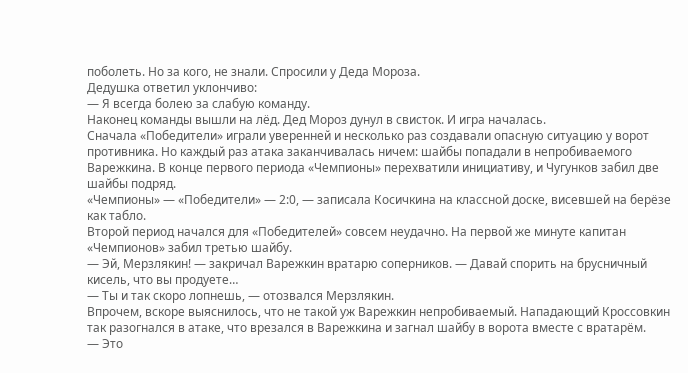поболеть. Но за кого, не знали. Спросили у Деда Мороза.
Дедушка ответил уклончиво:
— Я всегда болею за слабую команду.
Наконец команды вышли на лёд. Дед Мороз дунул в свисток. И игра началась.
Сначала «Победители» играли уверенней и несколько раз создавали опасную ситуацию у ворот противника. Но каждый раз атака заканчивалась ничем: шайбы попадали в непробиваемого Варежкина. В конце первого периода «Чемпионы» перехватили инициативу, и Чугунков забил две шайбы подряд.
«Чемпионы» — «Победители» — 2:0, — записала Косичкина на классной доске, висевшей на берёзе как табло.
Второй период начался для «Победителей» совсем неудачно. На первой же минуте капитан «Чемпионов» забил третью шайбу.
— Эй, Мерзлякин! — закричал Варежкин вратарю соперников. — Давай спорить на брусничный кисель, что вы продуете…
— Ты и так скоро лопнешь, — отозвался Мерзлякин.
Впрочем, вскоре выяснилось, что не такой уж Варежкин непробиваемый. Нападающий Кроссовкин так разогнался в атаке, что врезался в Варежкина и загнал шайбу в ворота вместе с вратарём.
— Это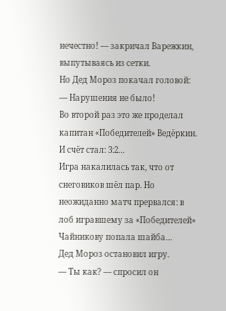нечестно! — закричал Варежкин, выпутываясь из сетки.
Но Дед Мороз покачал головой:
— Нарушения не было!
Во второй раз это же проделал капитан «Победителей» Ведёркин. И счёт стал: 3:2…
Игра накалилась так, что от снеговиков шёл пар. Но неожиданно матч прервался: в лоб игравшему за «Победителей» Чайникову попала шайба…
Дед Мороз остановил игру.
— Ты как? — спросил он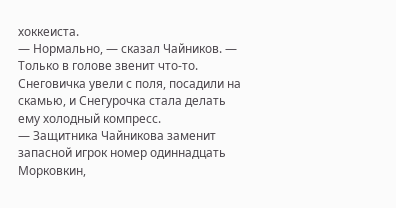хоккеиста.
— Нормально, — сказал Чайников. — Только в голове звенит что-то.
Снеговичка увели с поля, посадили на скамью, и Снегурочка стала делать ему холодный компресс.
— Защитника Чайникова заменит запасной игрок номер одиннадцать Морковкин,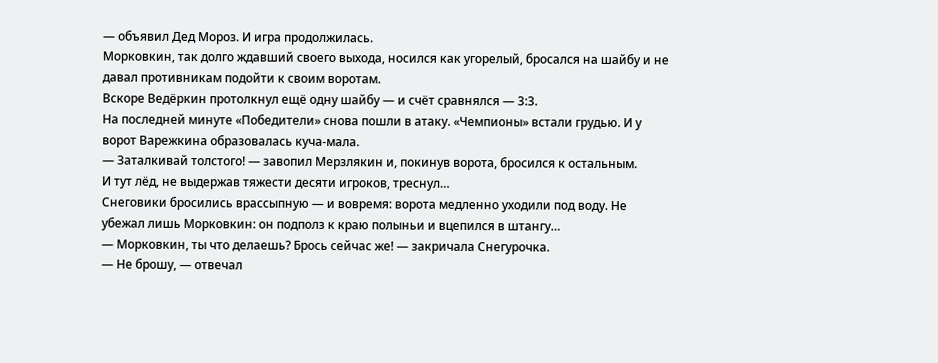— объявил Дед Мороз. И игра продолжилась.
Морковкин, так долго ждавший своего выхода, носился как угорелый, бросался на шайбу и не давал противникам подойти к своим воротам.
Вскоре Ведёркин протолкнул ещё одну шайбу — и счёт сравнялся — 3:3.
На последней минуте «Победители» снова пошли в атаку. «Чемпионы» встали грудью. И у ворот Варежкина образовалась куча-мала.
— Заталкивай толстого! — завопил Мерзлякин и, покинув ворота, бросился к остальным.
И тут лёд, не выдержав тяжести десяти игроков, треснул…
Снеговики бросились врассыпную — и вовремя: ворота медленно уходили под воду. Не убежал лишь Морковкин: он подполз к краю полыньи и вцепился в штангу…
— Морковкин, ты что делаешь? Брось сейчас же! — закричала Снегурочка.
— Не брошу, — отвечал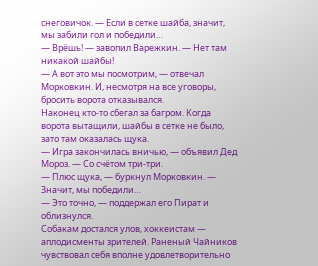снеговичок. — Если в сетке шайба, значит, мы забили гол и победили…
— Врёшь! — завопил Варежкин. — Нет там никакой шайбы!
— А вот это мы посмотрим, — отвечал Морковкин. И, несмотря на все уговоры, бросить ворота отказывался.
Наконец кто-то сбегал за багром. Когда ворота вытащили, шайбы в сетке не было, зато там оказалась щука.
— Игра закончилась вничью, — объявил Дед Мороз. — Со счётом три-три.
— Плюс щука, — буркнул Морковкин. — Значит, мы победили…
— Это точно, — поддержал его Пират и облизнулся.
Собакам достался улов, хоккеистам — аплодисменты зрителей. Раненый Чайников чувствовал себя вполне удовлетворительно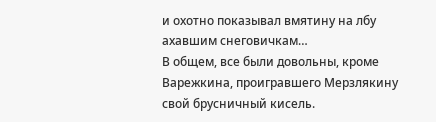и охотно показывал вмятину на лбу ахавшим снеговичкам…
В общем, все были довольны, кроме Варежкина, проигравшего Мерзлякину свой брусничный кисель.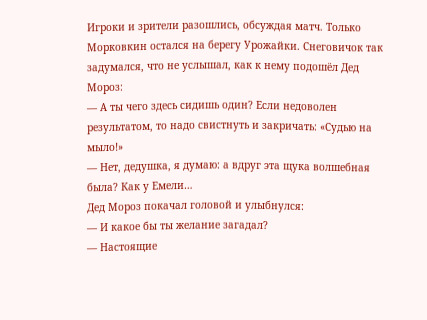Игроки и зрители разошлись, обсуждая матч. Только Морковкин остался на берегу Урожайки. Снеговичок так задумался, что не услышал, как к нему подошёл Дед Мороз:
— А ты чего здесь сидишь один? Если недоволен результатом, то надо свистнуть и закричать: «Судью на мыло!»
— Нет, дедушка, я думаю: а вдруг эта щука волшебная была? Как у Емели…
Дед Мороз покачал головой и улыбнулся:
— И какое бы ты желание загадал?
— Настоящие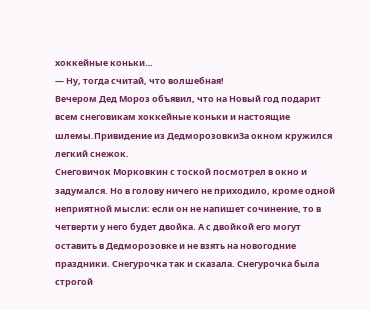хоккейные коньки…
— Ну, тогда считай, что волшебная!
Вечером Дед Мороз объявил, что на Новый год подарит всем снеговикам хоккейные коньки и настоящие шлемы.Привидение из ДедморозовкиЗа окном кружился легкий снежок.
Снеговичок Морковкин с тоской посмотрел в окно и задумался. Но в голову ничего не приходило, кроме одной неприятной мысли: если он не напишет сочинение, то в четверти у него будет двойка. А с двойкой его могут оставить в Дедморозовке и не взять на новогодние праздники. Снегурочка так и сказала. Снегурочка была строгой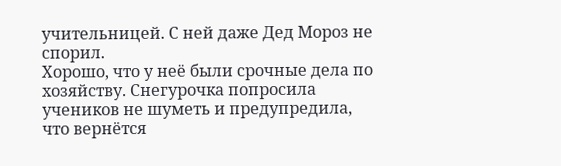учительницей. С ней даже Дед Мороз не спорил.
Хорошо, что у неё были срочные дела по хозяйству. Снегурочка попросила учеников не шуметь и предупредила, что вернётся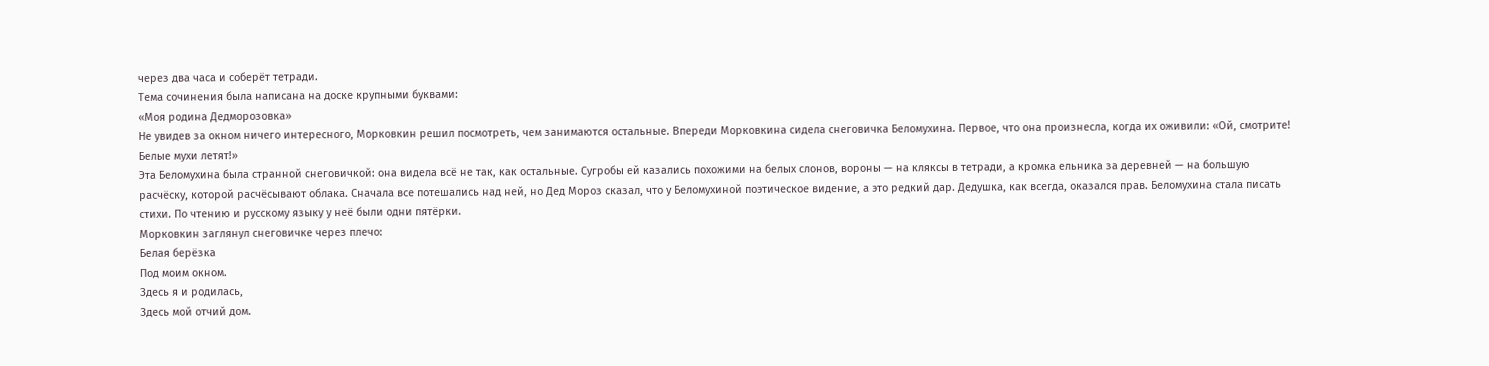через два часа и соберёт тетради.
Тема сочинения была написана на доске крупными буквами:
«Моя родина Дедморозовка»
Не увидев за окном ничего интересного, Морковкин решил посмотреть, чем занимаются остальные. Впереди Морковкина сидела снеговичка Беломухина. Первое, что она произнесла, когда их оживили: «Ой, смотрите! Белые мухи летят!»
Эта Беломухина была странной снеговичкой: она видела всё не так, как остальные. Сугробы ей казались похожими на белых слонов, вороны — на кляксы в тетради, а кромка ельника за деревней — на большую расчёску, которой расчёсывают облака. Сначала все потешались над ней, но Дед Мороз сказал, что у Беломухиной поэтическое видение, а это редкий дар. Дедушка, как всегда, оказался прав. Беломухина стала писать стихи. По чтению и русскому языку у неё были одни пятёрки.
Морковкин заглянул снеговичке через плечо:
Белая берёзка
Под моим окном.
Здесь я и родилась,
Здесь мой отчий дом.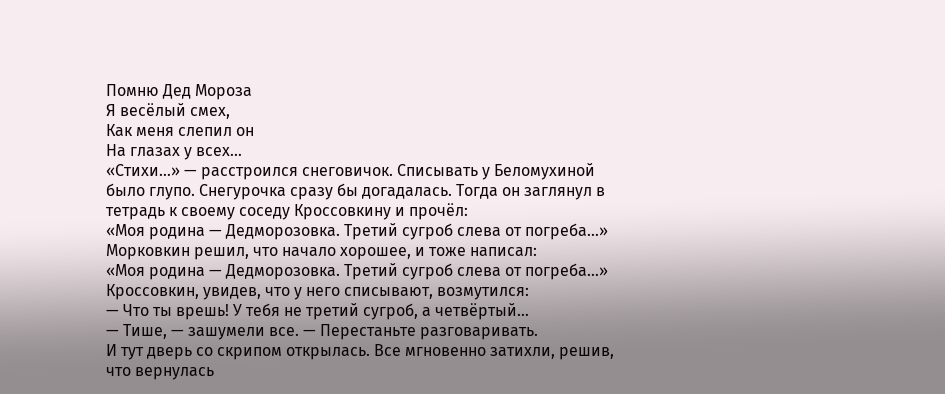Помню Дед Мороза
Я весёлый смех,
Как меня слепил он
На глазах у всех…
«Стихи…» — расстроился снеговичок. Списывать у Беломухиной было глупо. Снегурочка сразу бы догадалась. Тогда он заглянул в тетрадь к своему соседу Кроссовкину и прочёл:
«Моя родина — Дедморозовка. Третий сугроб слева от погреба…»
Морковкин решил, что начало хорошее, и тоже написал:
«Моя родина — Дедморозовка. Третий сугроб слева от погреба…»
Кроссовкин, увидев, что у него списывают, возмутился:
— Что ты врешь! У тебя не третий сугроб, а четвёртый…
— Тише, — зашумели все. — Перестаньте разговаривать.
И тут дверь со скрипом открылась. Все мгновенно затихли, решив, что вернулась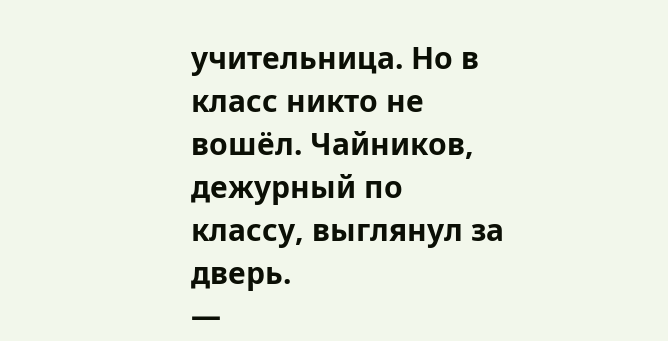учительница. Но в класс никто не вошёл. Чайников, дежурный по классу, выглянул за дверь.
—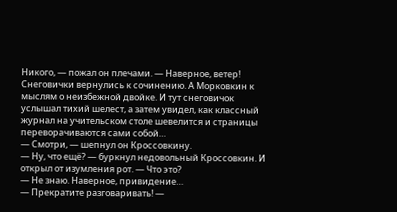Никого, — пожал он плечами. — Наверное, ветер!
Снеговички вернулись к сочинению. А Морковкин к мыслям о неизбежной двойке. И тут снеговичок услышал тихий шелест, а затем увидел, как классный журнал на учительском столе шевелится и страницы переворачиваются сами собой…
— Смотри, — шепнул он Кроссовкину.
— Ну, что ещё? — буркнул недовольный Кроссовкин. И открыл от изумления рот. — Что это?
— Не знаю. Наверное, привидение…
— Прекратите разговаривать! —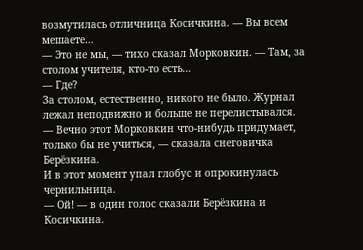возмутилась отличница Косичкина. — Вы всем мешаете…
— Это не мы, — тихо сказал Морковкин. — Там, за столом учителя, кто-то есть…
— Где?
За столом, естественно, никого не было. Журнал лежал неподвижно и больше не перелистывался.
— Вечно этот Морковкин что-нибудь придумает, только бы не учиться, — сказала снеговичка Берёзкина.
И в этот момент упал глобус и опрокинулась чернильница.
— Ой! — в один голос сказали Берёзкина и Косичкина.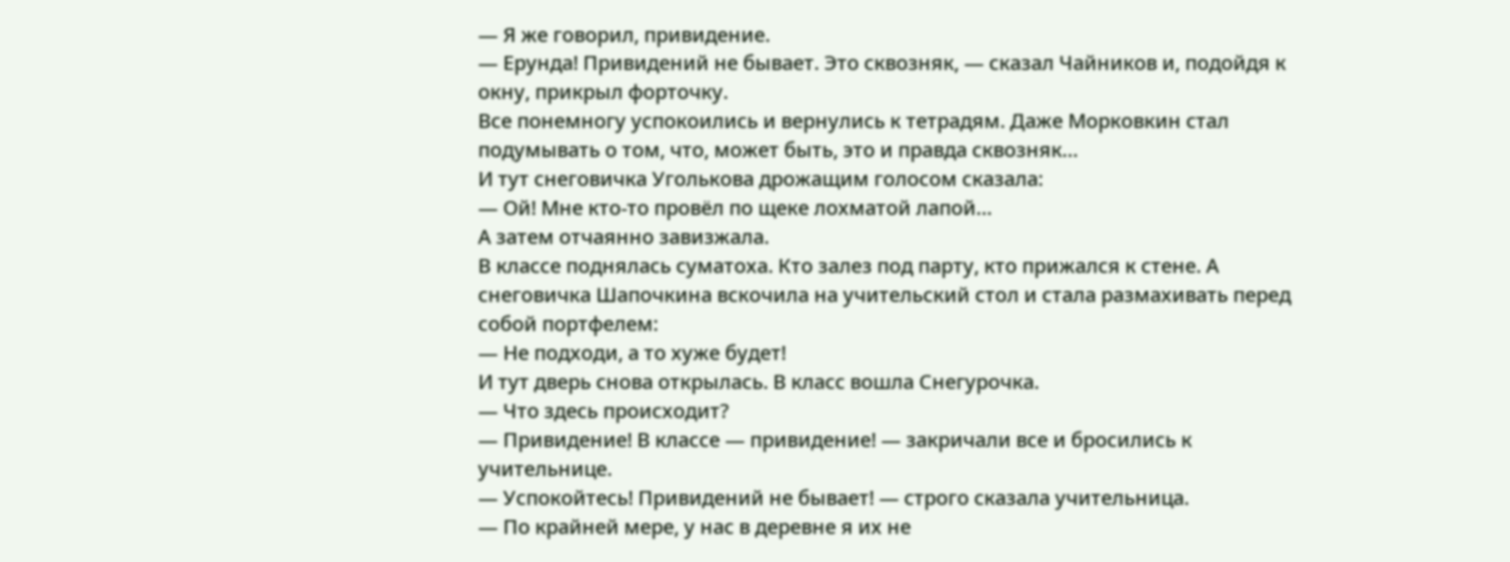— Я же говорил, привидение.
— Ерунда! Привидений не бывает. Это сквозняк, — сказал Чайников и, подойдя к окну, прикрыл форточку.
Все понемногу успокоились и вернулись к тетрадям. Даже Морковкин стал подумывать о том, что, может быть, это и правда сквозняк…
И тут снеговичка Уголькова дрожащим голосом сказала:
— Ой! Мне кто-то провёл по щеке лохматой лапой…
А затем отчаянно завизжала.
В классе поднялась суматоха. Кто залез под парту, кто прижался к стене. А снеговичка Шапочкина вскочила на учительский стол и стала размахивать перед собой портфелем:
— Не подходи, а то хуже будет!
И тут дверь снова открылась. В класс вошла Снегурочка.
— Что здесь происходит?
— Привидение! В классе — привидение! — закричали все и бросились к учительнице.
— Успокойтесь! Привидений не бывает! — строго сказала учительница.
— По крайней мере, у нас в деревне я их не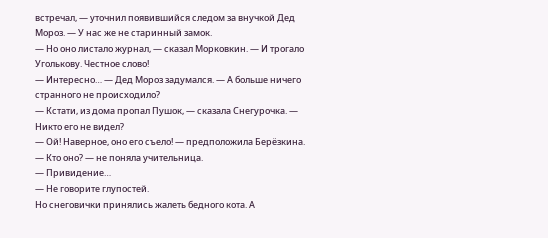встречал, — уточнил появившийся следом за внучкой Дед Мороз. — У нас же не старинный замок.
— Но оно листало журнал, — сказал Морковкин. — И трогало Уголькову. Честное слово!
— Интересно… — Дед Мороз задумался. — А больше ничего странного не происходило?
— Кстати, из дома пропал Пушок, — сказала Снегурочка. — Никто его не видел?
— Ой! Наверное, оно его съело! — предположила Берёзкина.
— Кто оно? — не поняла учительница.
— Привидение…
— Не говорите глупостей.
Но снеговички принялись жалеть бедного кота. А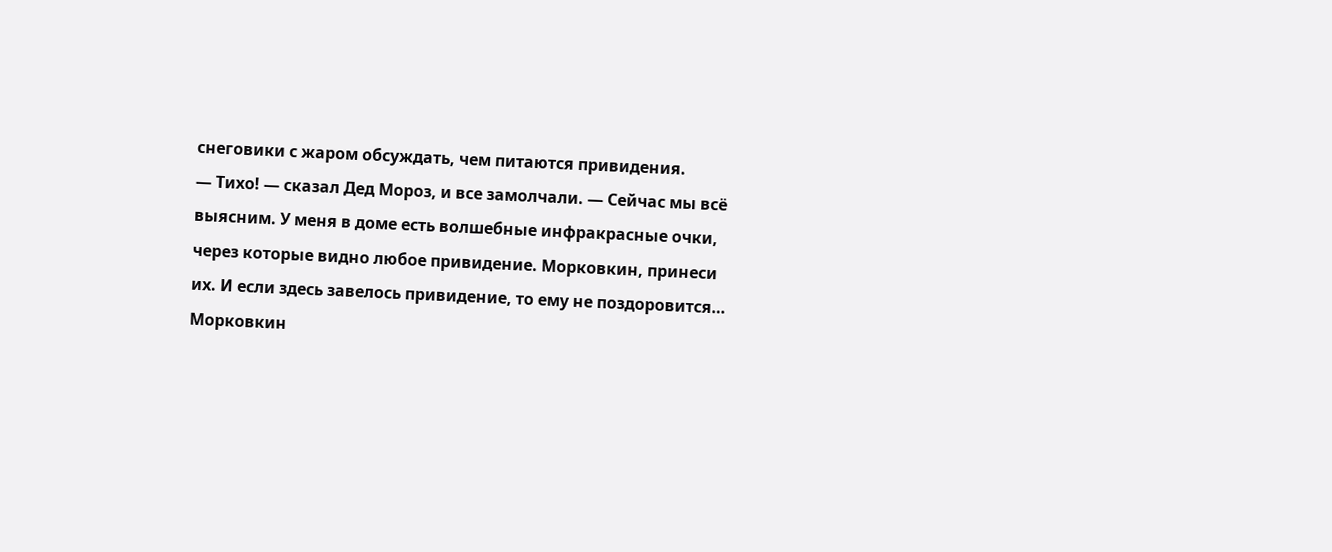снеговики с жаром обсуждать, чем питаются привидения.
— Тихо! — сказал Дед Мороз, и все замолчали. — Сейчас мы всё выясним. У меня в доме есть волшебные инфракрасные очки, через которые видно любое привидение. Морковкин, принеси их. И если здесь завелось привидение, то ему не поздоровится…
Морковкин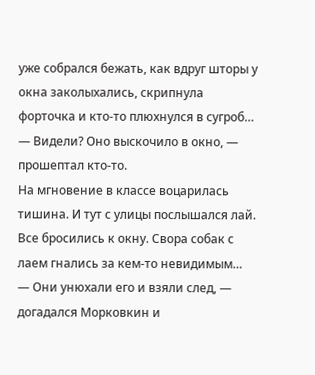уже собрался бежать, как вдруг шторы у окна заколыхались, скрипнула форточка и кто-то плюхнулся в сугроб…
— Видели? Оно выскочило в окно, — прошептал кто-то.
На мгновение в классе воцарилась тишина. И тут с улицы послышался лай. Все бросились к окну. Свора собак с лаем гнались за кем-то невидимым…
— Они унюхали его и взяли след, — догадался Морковкин и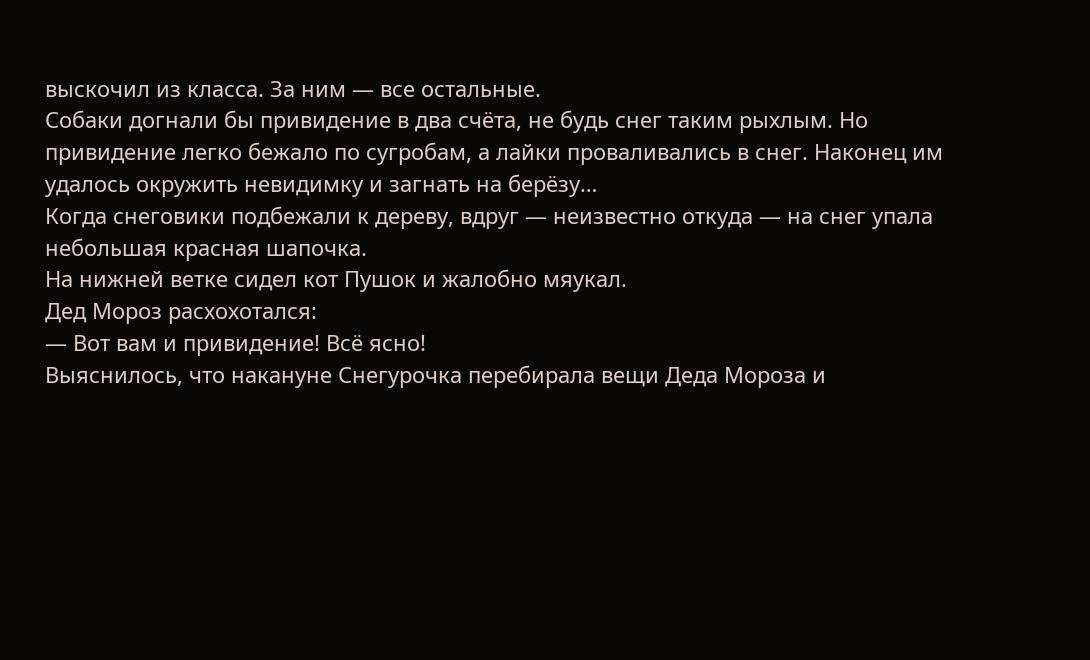выскочил из класса. За ним — все остальные.
Собаки догнали бы привидение в два счёта, не будь снег таким рыхлым. Но привидение легко бежало по сугробам, а лайки проваливались в снег. Наконец им удалось окружить невидимку и загнать на берёзу…
Когда снеговики подбежали к дереву, вдруг — неизвестно откуда — на снег упала небольшая красная шапочка.
На нижней ветке сидел кот Пушок и жалобно мяукал.
Дед Мороз расхохотался:
— Вот вам и привидение! Всё ясно!
Выяснилось, что накануне Снегурочка перебирала вещи Деда Мороза и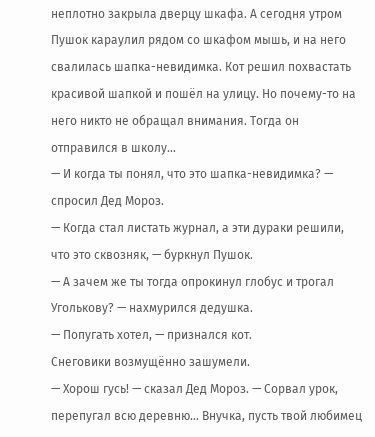неплотно закрыла дверцу шкафа. А сегодня утром Пушок караулил рядом со шкафом мышь, и на него свалилась шапка-невидимка. Кот решил похвастать красивой шапкой и пошёл на улицу. Но почему-то на него никто не обращал внимания. Тогда он отправился в школу…
— И когда ты понял, что это шапка-невидимка? — спросил Дед Мороз.
— Когда стал листать журнал, а эти дураки решили, что это сквозняк, — буркнул Пушок.
— А зачем же ты тогда опрокинул глобус и трогал Уголькову? — нахмурился дедушка.
— Попугать хотел, — признался кот.
Снеговики возмущённо зашумели.
— Хорош гусь! — сказал Дед Мороз. — Сорвал урок, перепугал всю деревню… Внучка, пусть твой любимец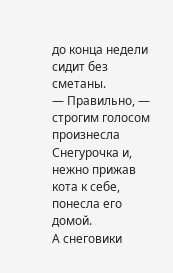до конца недели сидит без сметаны.
— Правильно, — строгим голосом произнесла Снегурочка и, нежно прижав кота к себе, понесла его домой.
А снеговики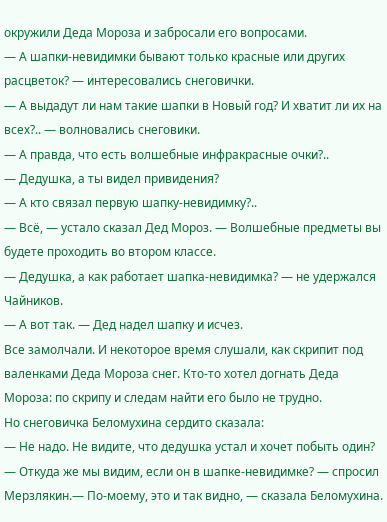окружили Деда Мороза и забросали его вопросами.
— А шапки-невидимки бывают только красные или других расцветок? — интересовались снеговички.
— А выдадут ли нам такие шапки в Новый год? И хватит ли их на всех?.. — волновались снеговики.
— А правда, что есть волшебные инфракрасные очки?..
— Дедушка, а ты видел привидения?
— А кто связал первую шапку-невидимку?..
— Всё, — устало сказал Дед Мороз. — Волшебные предметы вы будете проходить во втором классе.
— Дедушка, а как работает шапка-невидимка? — не удержался Чайников.
— А вот так. — Дед надел шапку и исчез.
Все замолчали. И некоторое время слушали, как скрипит под валенками Деда Мороза снег. Кто-то хотел догнать Деда Мороза: по скрипу и следам найти его было не трудно.
Но снеговичка Беломухина сердито сказала:
— Не надо. Не видите, что дедушка устал и хочет побыть один?
— Откуда же мы видим, если он в шапке-невидимке? — спросил Мерзлякин.— По-моему, это и так видно, — сказала Беломухина.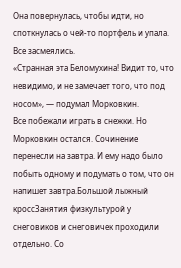Она повернулась, чтобы идти, но споткнулась о чей-то портфель и упала. Все засмеялись.
«Странная эта Беломухина! Видит то, что невидимо, и не замечает того, что под носом», — подумал Морковкин.
Все побежали играть в снежки. Но Морковкин остался. Сочинение перенесли на завтра. И ему надо было побыть одному и подумать о том, что он напишет завтра.Большой лыжный кроссЗанятия физкультурой у снеговиков и снеговичек проходили отдельно. Со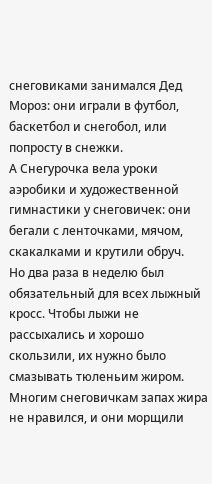снеговиками занимался Дед Мороз: они играли в футбол, баскетбол и снегобол, или попросту в снежки.
А Снегурочка вела уроки аэробики и художественной гимнастики у снеговичек: они бегали с ленточками, мячом, скакалками и крутили обруч.
Но два раза в неделю был обязательный для всех лыжный кросс. Чтобы лыжи не рассыхались и хорошо скользили, их нужно было смазывать тюленьим жиром. Многим снеговичкам запах жира не нравился, и они морщили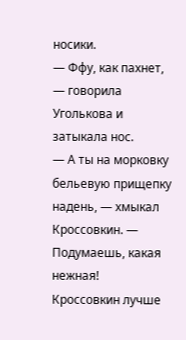носики.
— Ффу, как пахнет, — говорила Уголькова и затыкала нос.
— А ты на морковку бельевую прищепку надень, — хмыкал Кроссовкин. — Подумаешь, какая нежная!
Кроссовкин лучше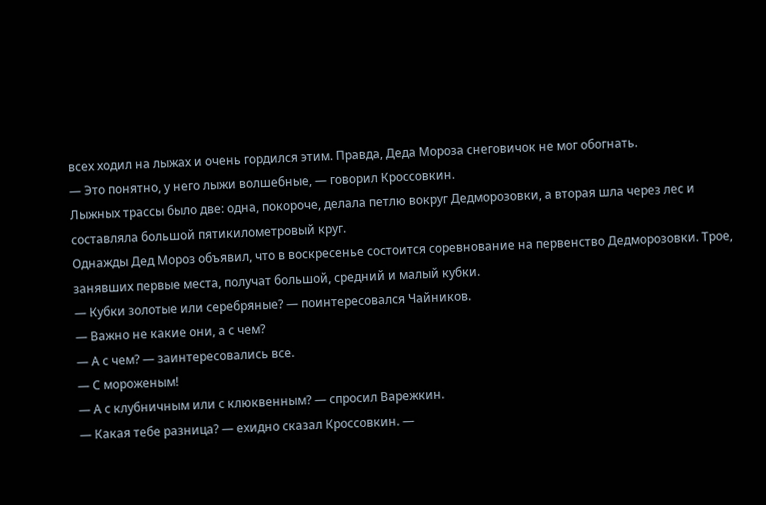всех ходил на лыжах и очень гордился этим. Правда, Деда Мороза снеговичок не мог обогнать.
— Это понятно, у него лыжи волшебные, — говорил Кроссовкин.
Лыжных трассы было две: одна, покороче, делала петлю вокруг Дедморозовки, а вторая шла через лес и составляла большой пятикилометровый круг.
Однажды Дед Мороз объявил, что в воскресенье состоится соревнование на первенство Дедморозовки. Трое, занявших первые места, получат большой, средний и малый кубки.
— Кубки золотые или серебряные? — поинтересовался Чайников.
— Важно не какие они, а с чем?
— А с чем? — заинтересовались все.
— С мороженым!
— А с клубничным или с клюквенным? — спросил Варежкин.
— Какая тебе разница? — ехидно сказал Кроссовкин. —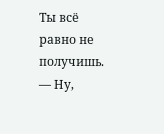Ты всё равно не получишь.
— Ну,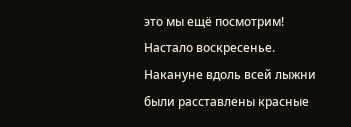это мы ещё посмотрим!
Настало воскресенье.
Накануне вдоль всей лыжни были расставлены красные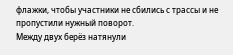флажки, чтобы участники не сбились с трассы и не пропустили нужный поворот.
Между двух берёз натянули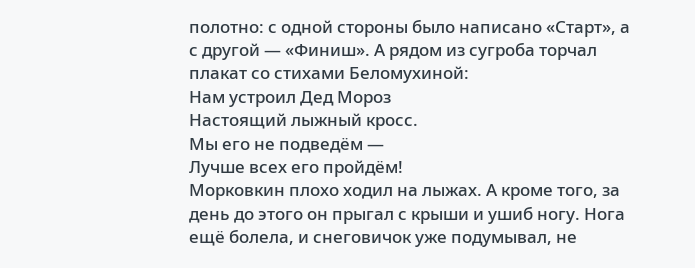полотно: с одной стороны было написано «Старт», а с другой — «Финиш». А рядом из сугроба торчал плакат со стихами Беломухиной:
Нам устроил Дед Мороз
Настоящий лыжный кросс.
Мы его не подведём —
Лучше всех его пройдём!
Морковкин плохо ходил на лыжах. А кроме того, за день до этого он прыгал с крыши и ушиб ногу. Нога ещё болела, и снеговичок уже подумывал, не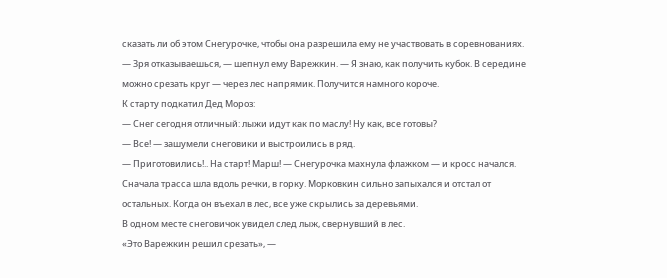сказать ли об этом Снегурочке, чтобы она разрешила ему не участвовать в соревнованиях.
— Зря отказываешься, — шепнул ему Варежкин. — Я знаю, как получить кубок. В середине можно срезать круг — через лес напрямик. Получится намного короче.
К старту подкатил Дед Мороз:
— Снег сегодня отличный: лыжи идут как по маслу! Ну как, все готовы?
— Все! — зашумели снеговики и выстроились в ряд.
— Приготовились!.. На старт! Марш! — Снегурочка махнула флажком — и кросс начался.
Сначала трасса шла вдоль речки, в горку. Морковкин сильно запыхался и отстал от остальных. Когда он въехал в лес, все уже скрылись за деревьями.
В одном месте снеговичок увидел след лыж, свернувший в лес.
«Это Варежкин решил срезать», —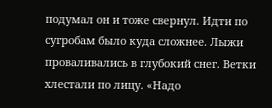подумал он и тоже свернул. Идти по сугробам было куда сложнее. Лыжи проваливались в глубокий снег. Ветки хлестали по лицу. «Надо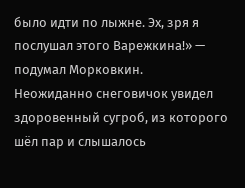было идти по лыжне. Эх, зря я послушал этого Варежкина!» — подумал Морковкин.
Неожиданно снеговичок увидел здоровенный сугроб, из которого шёл пар и слышалось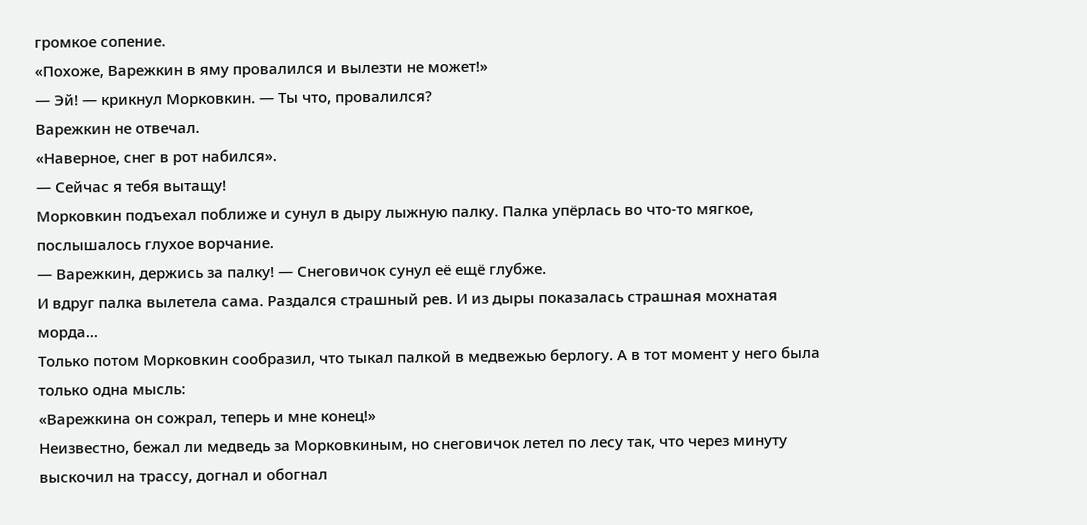громкое сопение.
«Похоже, Варежкин в яму провалился и вылезти не может!»
— Эй! — крикнул Морковкин. — Ты что, провалился?
Варежкин не отвечал.
«Наверное, снег в рот набился».
— Сейчас я тебя вытащу!
Морковкин подъехал поближе и сунул в дыру лыжную палку. Палка упёрлась во что-то мягкое, послышалось глухое ворчание.
— Варежкин, держись за палку! — Снеговичок сунул её ещё глубже.
И вдруг палка вылетела сама. Раздался страшный рев. И из дыры показалась страшная мохнатая морда…
Только потом Морковкин сообразил, что тыкал палкой в медвежью берлогу. А в тот момент у него была только одна мысль:
«Варежкина он сожрал, теперь и мне конец!»
Неизвестно, бежал ли медведь за Морковкиным, но снеговичок летел по лесу так, что через минуту выскочил на трассу, догнал и обогнал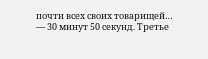почти всех своих товарищей…
— 30 минут 50 секунд. Третье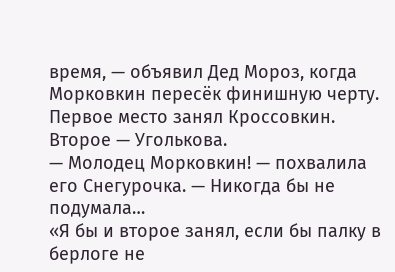время, — объявил Дед Мороз, когда Морковкин пересёк финишную черту.
Первое место занял Кроссовкин. Второе — Уголькова.
— Молодец Морковкин! — похвалила его Снегурочка. — Никогда бы не подумала…
«Я бы и второе занял, если бы палку в берлоге не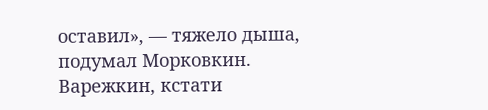оставил», — тяжело дыша, подумал Морковкин.
Варежкин, кстати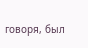говоря, был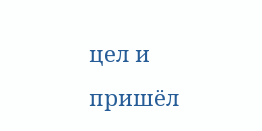цел и пришёл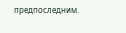предпоследним.